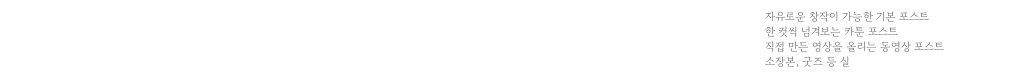자유로운 창작이 가능한 기본 포스트
한 컷씩 넘겨보는 카툰 포스트
직접 만든 영상을 올리는 동영상 포스트
소장본, 굿즈 등 실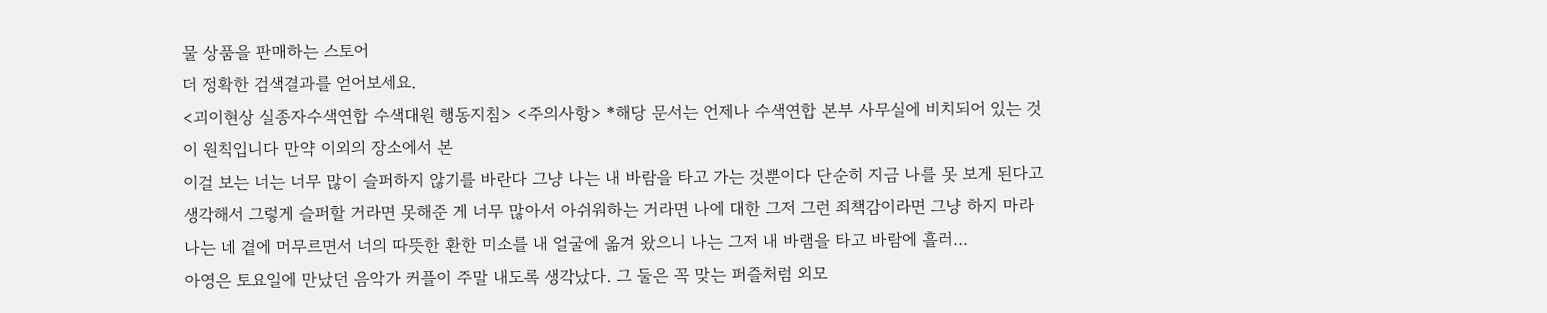물 상품을 판매하는 스토어
더 정확한 검색결과를 얻어보세요.
<괴이현상 실종자수색연합 수색대원 행동지침> <주의사항> *해당 문서는 언제나 수색연합 본부 사무실에 비치되어 있는 것이 원칙입니다 만약 이외의 장소에서 본
이걸 보는 너는 너무 많이 슬퍼하지 않기를 바란다 그냥 나는 내 바람을 타고 가는 것뿐이다 단순히 지금 나를 못 보게 된다고 생각해서 그렇게 슬퍼할 거라면 못해준 게 너무 많아서 아쉬워하는 거라면 나에 대한 그저 그런 죄책감이라면 그냥 하지 마라 나는 네 곁에 머무르면서 너의 따뜻한 환한 미소를 내 얼굴에 옮겨 왔으니 나는 그저 내 바램을 타고 바람에 흘러...
아영은 토요일에 만났던 음악가 커플이 주말 내도록 생각났다. 그 둘은 꼭 맞는 퍼즐처럼 외모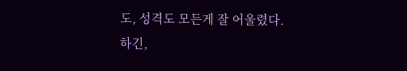도, 성격도 모든게 잘 어울렸다. 하긴,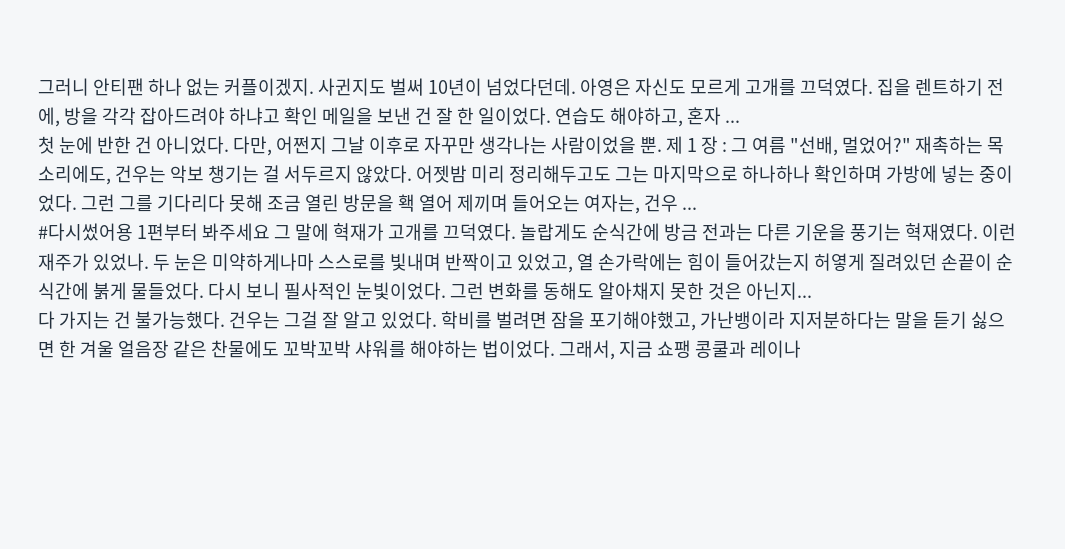그러니 안티팬 하나 없는 커플이겠지. 사귄지도 벌써 10년이 넘었다던데. 아영은 자신도 모르게 고개를 끄덕였다. 집을 렌트하기 전에, 방을 각각 잡아드려야 하냐고 확인 메일을 보낸 건 잘 한 일이었다. 연습도 해야하고, 혼자 ...
첫 눈에 반한 건 아니었다. 다만, 어쩐지 그날 이후로 자꾸만 생각나는 사람이었을 뿐. 제 1 장 : 그 여름 "선배, 멀었어?" 재촉하는 목소리에도, 건우는 악보 챙기는 걸 서두르지 않았다. 어젯밤 미리 정리해두고도 그는 마지막으로 하나하나 확인하며 가방에 넣는 중이었다. 그런 그를 기다리다 못해 조금 열린 방문을 홱 열어 제끼며 들어오는 여자는, 건우 ...
#다시썼어용 1편부터 봐주세요 그 말에 혁재가 고개를 끄덕였다. 놀랍게도 순식간에 방금 전과는 다른 기운을 풍기는 혁재였다. 이런 재주가 있었나. 두 눈은 미약하게나마 스스로를 빛내며 반짝이고 있었고, 열 손가락에는 힘이 들어갔는지 허옇게 질려있던 손끝이 순식간에 붉게 물들었다. 다시 보니 필사적인 눈빛이었다. 그런 변화를 동해도 알아채지 못한 것은 아닌지...
다 가지는 건 불가능했다. 건우는 그걸 잘 알고 있었다. 학비를 벌려면 잠을 포기해야했고, 가난뱅이라 지저분하다는 말을 듣기 싫으면 한 겨울 얼음장 같은 찬물에도 꼬박꼬박 샤워를 해야하는 법이었다. 그래서, 지금 쇼팽 콩쿨과 레이나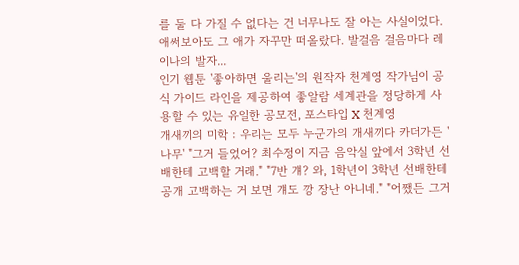를 둘 다 가질 수 없다는 건 너무나도 잘 아는 사실이었다. 애써보아도 그 애가 자꾸만 떠올랐다. 발걸음 걸음마다 레이나의 발자...
인기 웹툰 '좋아하면 울리는'의 원작자 천계영 작가님이 공식 가이드 라인을 제공하여 좋알람 세계관을 정당하게 사용할 수 있는 유일한 공모전, 포스타입 X 천계영
개새끼의 미학 : 우리는 모두 누군가의 개새끼다 카더가든 '나무' "그거 들었어? 최수정이 지금 음악실 앞에서 3학년 선배한테 고백할 거래." "7반 걔? 와, 1학년이 3학년 선배한테 공개 고백하는 거 보면 걔도 깡 장난 아니네." "어쨌든 그거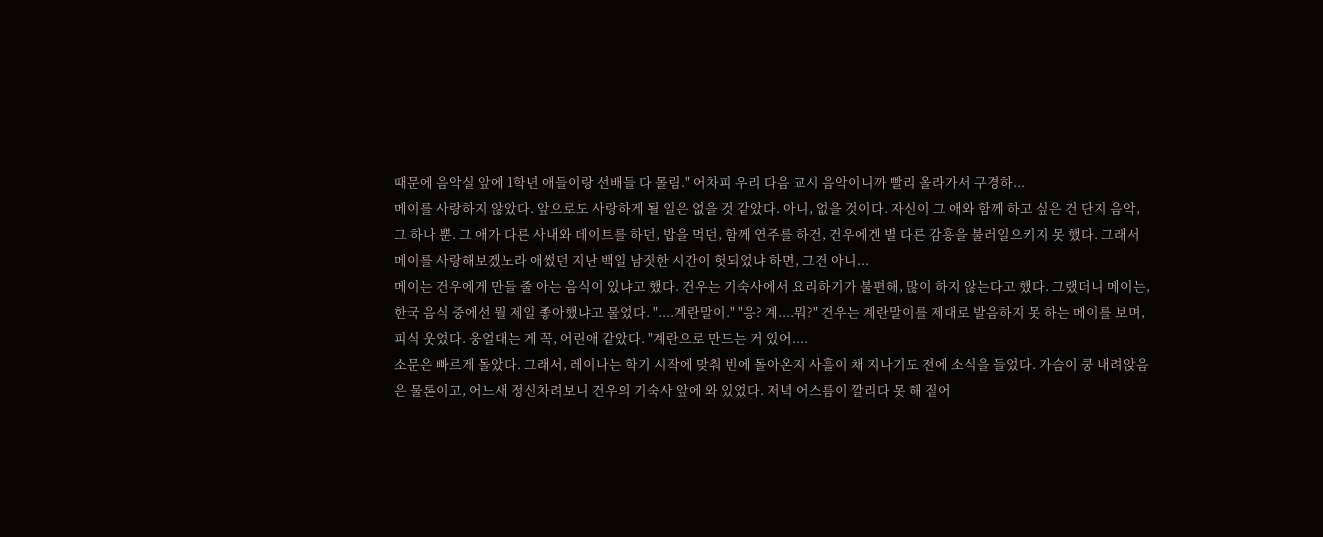때문에 음악실 앞에 1학년 애들이랑 선배들 다 몰림." 어차피 우리 다음 교시 음악이니까 빨리 올라가서 구경하...
메이를 사랑하지 않았다. 앞으로도 사랑하게 될 일은 없을 것 같았다. 아니, 없을 것이다. 자신이 그 애와 함께 하고 싶은 건 단지 음악, 그 하나 뿐. 그 애가 다른 사내와 데이트를 하던, 밥을 먹던, 함께 연주를 하건, 건우에겐 별 다른 감흥을 불러일으키지 못 했다. 그래서 메이를 사랑해보겠노라 애썼던 지난 백일 남짓한 시간이 헛되었냐 하면, 그건 아니...
메이는 건우에게 만들 줄 아는 음식이 있냐고 했다. 건우는 기숙사에서 요리하기가 불편해, 많이 하지 않는다고 했다. 그랬더니 메이는, 한국 음식 중에선 뭘 제일 좋아했냐고 물었다. "....계란말이." "응? 계....뭐?" 건우는 계란말이를 제대로 발음하지 못 하는 메이를 보며, 피식 웃었다. 웅얼대는 게 꼭, 어린애 같았다. "계란으로 만드는 거 있어....
소문은 빠르게 돌았다. 그래서, 레이나는 학기 시작에 맞춰 빈에 돌아온지 사흘이 채 지나기도 전에 소식을 들었다. 가슴이 쿵 내려앉음은 물론이고, 어느새 정신차려보니 건우의 기숙사 앞에 와 있었다. 저녁 어스름이 깔리다 못 해 짙어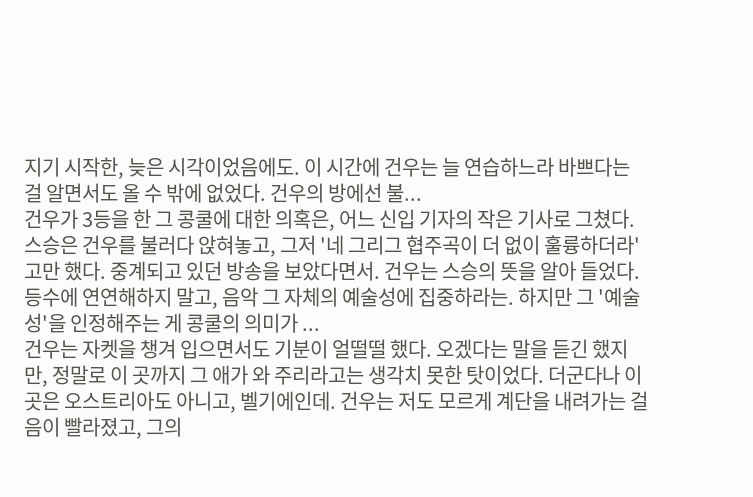지기 시작한, 늦은 시각이었음에도. 이 시간에 건우는 늘 연습하느라 바쁘다는 걸 알면서도 올 수 밖에 없었다. 건우의 방에선 불...
건우가 3등을 한 그 콩쿨에 대한 의혹은, 어느 신입 기자의 작은 기사로 그쳤다. 스승은 건우를 불러다 앉혀놓고, 그저 '네 그리그 협주곡이 더 없이 훌륭하더라' 고만 했다. 중계되고 있던 방송을 보았다면서. 건우는 스승의 뜻을 알아 들었다. 등수에 연연해하지 말고, 음악 그 자체의 예술성에 집중하라는. 하지만 그 '예술성'을 인정해주는 게 콩쿨의 의미가 ...
건우는 자켓을 챙겨 입으면서도 기분이 얼떨떨 했다. 오겠다는 말을 듣긴 했지만, 정말로 이 곳까지 그 애가 와 주리라고는 생각치 못한 탓이었다. 더군다나 이곳은 오스트리아도 아니고, 벨기에인데. 건우는 저도 모르게 계단을 내려가는 걸음이 빨라졌고, 그의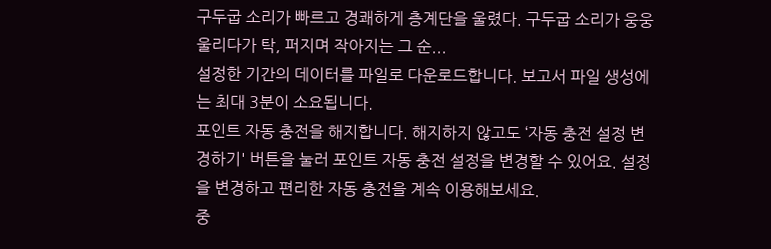구두굽 소리가 빠르고 경쾌하게 층계단을 울렸다. 구두굽 소리가 웅웅 울리다가 탁, 퍼지며 작아지는 그 순...
설정한 기간의 데이터를 파일로 다운로드합니다. 보고서 파일 생성에는 최대 3분이 소요됩니다.
포인트 자동 충전을 해지합니다. 해지하지 않고도 ‘자동 충전 설정 변경하기' 버튼을 눌러 포인트 자동 충전 설정을 변경할 수 있어요. 설정을 변경하고 편리한 자동 충전을 계속 이용해보세요.
중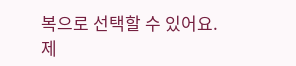복으로 선택할 수 있어요.
제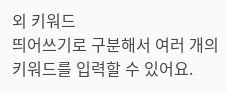외 키워드
띄어쓰기로 구분해서 여러 개의 키워드를 입력할 수 있어요.